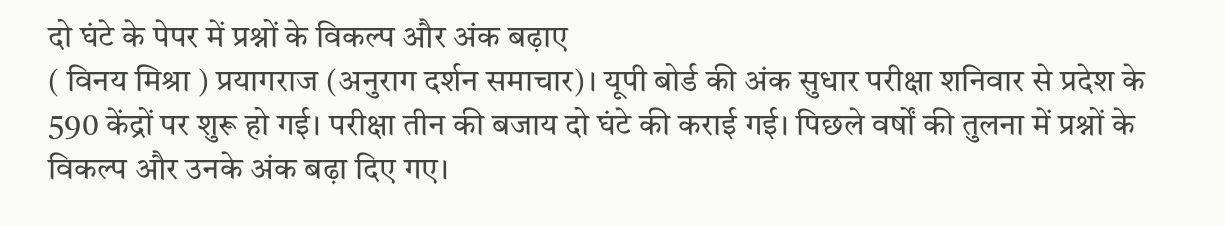दो घंटे के पेपर में प्रश्नों के विकल्प और अंक बढ़ाए
( विनय मिश्रा ) प्रयागराज (अनुराग दर्शन समाचार)। यूपी बोर्ड की अंक सुधार परीक्षा शनिवार से प्रदेश के 590 केंद्रों पर शुरू हो गई। परीक्षा तीन की बजाय दो घंटे की कराई गई। पिछले वर्षों की तुलना में प्रश्नों के विकल्प और उनके अंक बढ़ा दिए गए।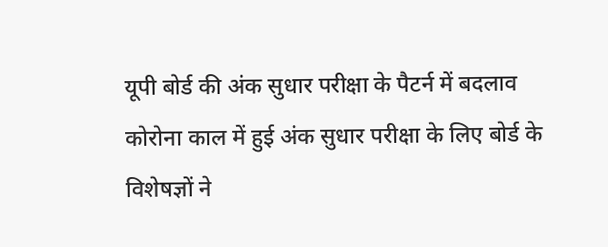यूपी बोर्ड की अंक सुधार परीक्षा के पैटर्न में बदलाव
कोरोना काल में हुई अंक सुधार परीक्षा के लिए बोर्ड के विशेषज्ञों ने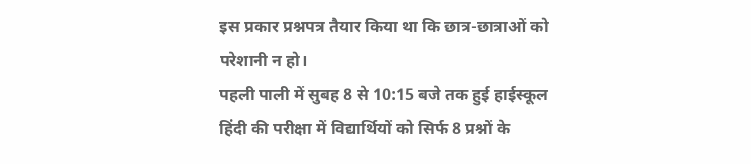इस प्रकार प्रश्नपत्र तैयार किया था कि छात्र-छात्राओं को परेशानी न हो।
पहली पाली में सुबह 8 से 10:15 बजे तक हुई हाईस्कूल हिंदी की परीक्षा में विद्यार्थियों को सिर्फ 8 प्रश्नों के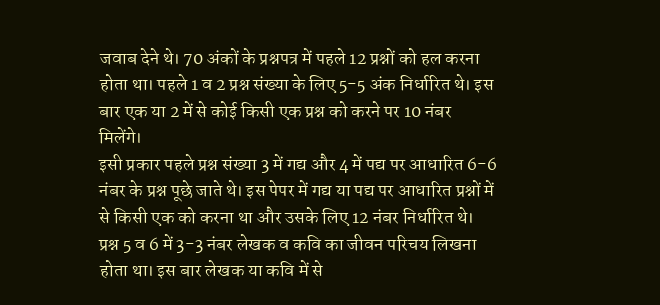जवाब देने थे। 70 अंकों के प्रश्नपत्र में पहले 12 प्रश्नों को हल करना होता था। पहले 1 व 2 प्रश्न संख्या के लिए 5-5 अंक निर्धारित थे। इस बार एक या 2 में से कोई किसी एक प्रश्न को करने पर 10 नंबर मिलेंगे।
इसी प्रकार पहले प्रश्न संख्या 3 में गद्य और 4 में पद्य पर आधारित 6-6 नंबर के प्रश्न पूछे जाते थे। इस पेपर में गद्य या पद्य पर आधारित प्रश्नों में से किसी एक को करना था और उसके लिए 12 नंबर निर्धारित थे। प्रश्न 5 व 6 में 3-3 नंबर लेखक व कवि का जीवन परिचय लिखना होता था। इस बार लेखक या कवि में से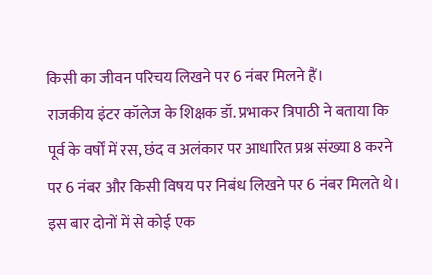किसी का जीवन परिचय लिखने पर 6 नंबर मिलने हैं।
राजकीय इंटर कॉलेज के शिक्षक डॉ. प्रभाकर त्रिपाठी ने बताया कि पूर्व के वर्षों में रस, छंद व अलंकार पर आधारित प्रश्न संख्या 8 करने पर 6 नंबर और किसी विषय पर निबंध लिखने पर 6 नंबर मिलते थे। इस बार दोनों में से कोई एक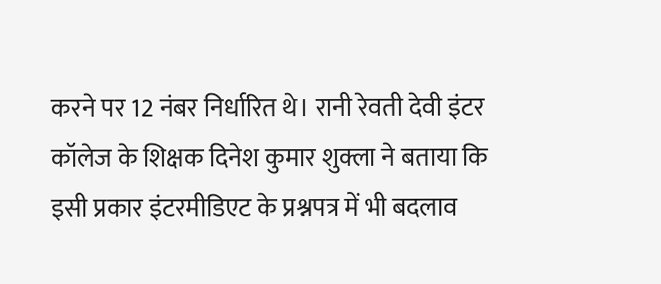करने पर 12 नंबर निर्धारित थे। रानी रेवती देवी इंटर कॉलेज के शिक्षक दिनेश कुमार शुक्ला ने बताया कि इसी प्रकार इंटरमीडिएट के प्रश्नपत्र में भी बदलाव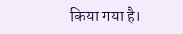किया गया है।